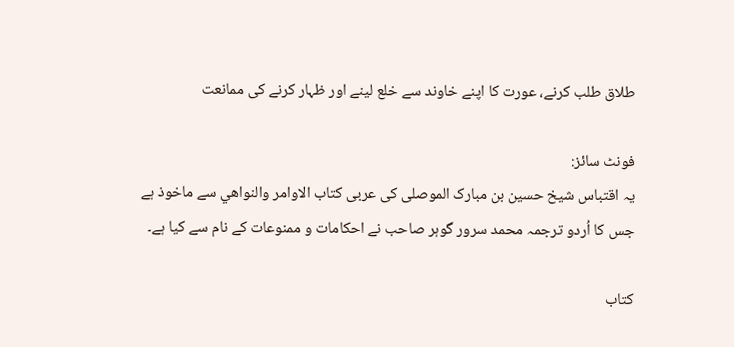طلاق طلب کرنے، عورت کا اپنے خاوند سے خلع لینے اور ظہار کرنے کی ممانعت

فونٹ سائز:
یہ اقتباس شیخ حسین بن مبارک الموصلی کی عربی کتاب الاوامر والنواهي سے ماخوذ ہے جس کا اُردو ترجمہ محمد سرور گوہر صاحب نے احکامات و ممنوعات کے نام سے کیا ہے۔

كتاب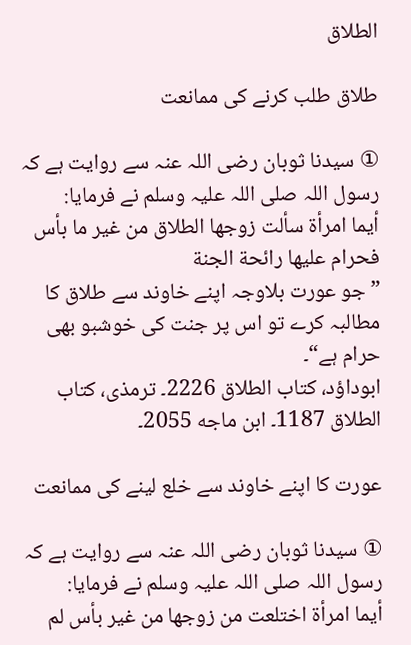الطلاق

طلاق طلب کرنے کی ممانعت

① سیدنا ثوبان رضی اللہ عنہ سے روایت ہے کہ رسول اللہ صلی اللہ علیہ وسلم نے فرمایا:
أيما امرأة سألت زوجها الطلاق من غير ما بأس فحرام عليها رائحة الجنة
”جو عورت بلاوجہ اپنے خاوند سے طلاق کا مطالبہ کرے تو اس پر جنت کی خوشبو بھی حرام ہے“۔
ابوداؤد، کتاب الطلاق 2226۔ ترمذی، کتاب الطلاق 1187۔ ابن ماجه 2055۔

عورت کا اپنے خاوند سے خلع لینے کی ممانعت

① سیدنا ثوبان رضی اللہ عنہ سے روایت ہے کہ رسول اللہ صلی اللہ علیہ وسلم نے فرمایا:
أيما امرأة اختلعت من زوجها من غير بأس لم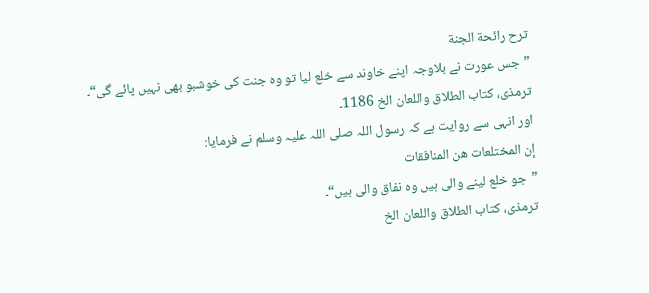ترح رائحة الجنة
”جس عورت نے بلاوجہ اپنے خاوند سے خلع لیا تو وہ جنت کی خوشبو بھی نہیں پائے گی“۔
ترمذی، کتاب الطلاق واللعان الخ 1186۔
اور انہی سے روایت ہے کہ رسول اللہ صلی اللہ علیہ وسلم نے فرمایا:
إن المختلعات هن المنافقات
”جو خلع لینے والی ہیں وہ نفاق والی ہیں“۔
ترمذی، کتاب الطلاق واللعان الخ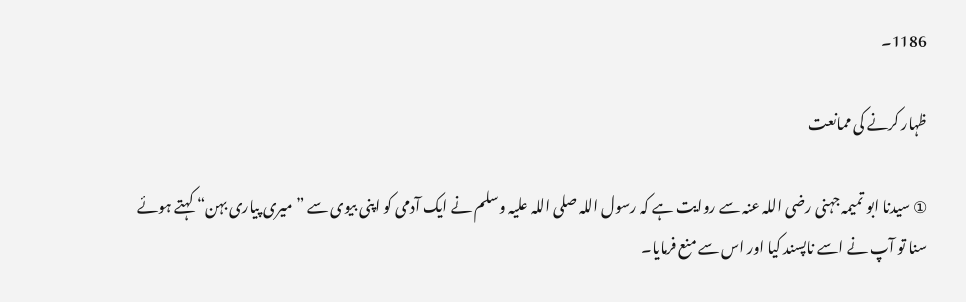1186۔

ظہار کرنے کی ممانعت

① سیدنا ابو تمیمہ جہنی رضی اللہ عنہ سے روایت ہے کہ رسول اللہ صلی اللہ علیہ وسلم نے ایک آدمی کو اپنی بیوی سے ”میری پیاری بہن“ کہتے ہوئے سنا تو آپ نے اسے ناپسند کیا اور اس سے منع فرمایا۔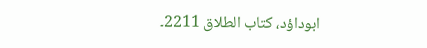ابوداؤد، کتاب الطلاق 2211۔